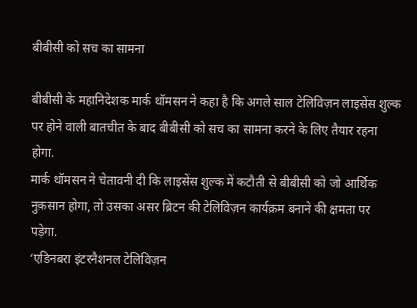बीबीसी को सच का सामना

बीबीसी के महानिदेशक मार्क थॉमसन ने कहा है कि अगले साल टेलिविज़न लाइसेंस शुल्क पर होने वाली बातचीत के बाद बीबीसी को सच का सामना करने के लिए तैयार रहना होगा.
मार्क थॉमसन ने चेतावनी दी कि लाइसेंस शुल्क में कटौती से बीबीसी को जो आर्थिक नुक़सान होगा, तो उसका असर ब्रिटन की टेलिविज़न कार्यक्रम बनाने की क्षमता पर पड़ेगा.
‘एडिनबरा इंटरनैशनल टेलिविज़न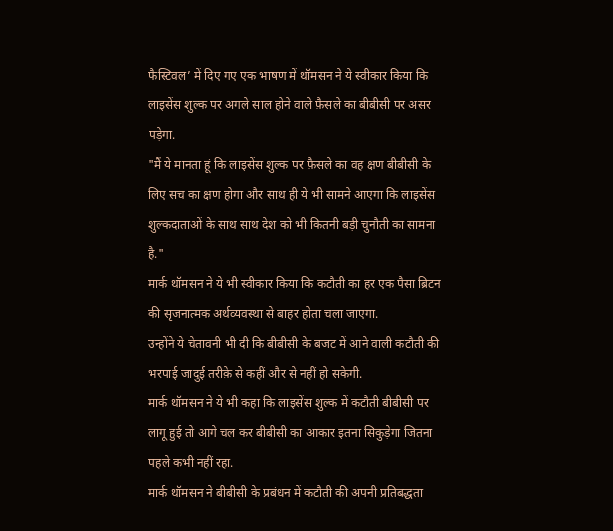फैस्टिवल’ में दिए गए एक भाषण में थॉमसन ने ये स्वीकार किया कि लाइसेंस शुल्क पर अगले साल होने वाले फ़ैसले का बीबीसी पर असर पड़ेगा.
"मैं ये मानता हूं कि लाइसेंस शुल्क पर फ़ैसले का वह क्षण बीबीसी के लिए सच का क्षण होगा और साथ ही ये भी सामने आएगा कि लाइसेंस शुल्कदाताओं के साथ साथ देश को भी कितनी बड़ी चुनौती का सामना है."
मार्क थॉमसन ने ये भी स्वीकार किया कि कटौती का हर एक पैसा ब्रिटन की सृजनात्मक अर्थव्यवस्था से बाहर होता चला जाएगा.
उन्होंने ये चेतावनी भी दी कि बीबीसी के बजट में आने वाली कटौती की भरपाई जादुई तरीक़े से कहीं और से नहीं हो सकेगी.
मार्क थॉमसन ने ये भी कहा कि लाइसेंस शुल्क में कटौती बीबीसी पर लागू हुई तो आगे चल कर बीबीसी का आकार इतना सिकुड़ेगा जितना पहले कभी नहीं रहा.
मार्क थॉमसन ने बीबीसी के प्रबंधन में कटौती की अपनी प्रतिबद्धता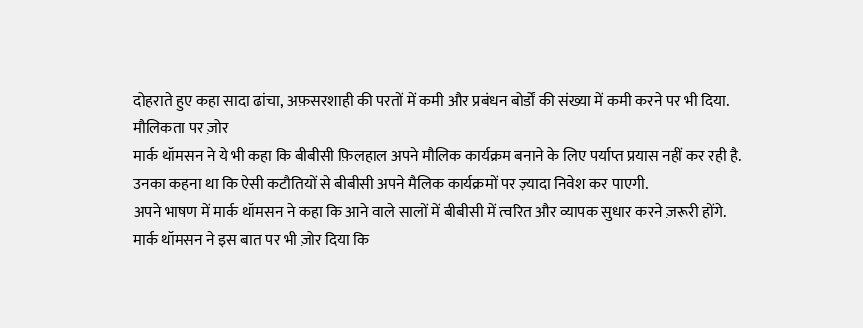दोहराते हुए कहा सादा ढांचा, अफ़सरशाही की परतों में कमी और प्रबंधन बोर्डों की संख्या में कमी करने पर भी दिया.
मौलिकता पर ज़ोर
मार्क थॉमसन ने ये भी कहा कि बीबीसी फ़िलहाल अपने मौलिक कार्यक्रम बनाने के लिए पर्याप्त प्रयास नहीं कर रही है.
उनका कहना था कि ऐसी कटौतियों से बीबीसी अपने मैलिक कार्यक्रमों पर ज़्यादा निवेश कर पाएगी.
अपने भाषण में मार्क थॉमसन ने कहा कि आने वाले सालों में बीबीसी में त्वरित और व्यापक सुधार करने ज़रूरी होंगे.
मार्क थॉमसन ने इस बात पर भी ज़ोर दिया कि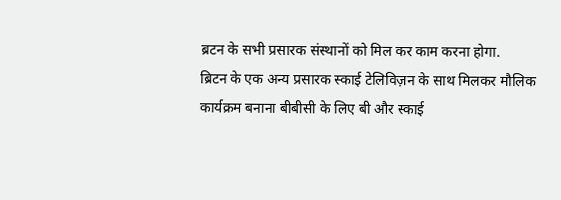ब्रटन के सभी प्रसारक संस्थानों को मिल कर काम करना होगा.
ब्रिटन के एक अन्य प्रसारक स्काई टेलिविज़न के साथ मिलकर मौलिक कार्यक्रम बनाना बीबीसी के लिए बी और स्काई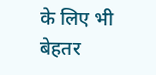के लिए भी बेहतर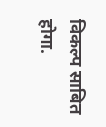विकल्प साबित होगा.